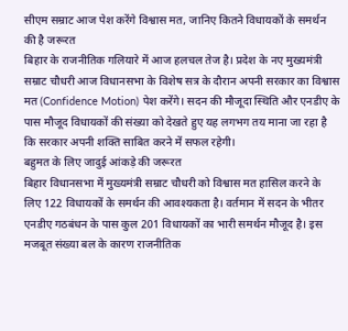सीएम सम्राट आज पेश करेंगे विश्वास मत, जानिए कितने विधायकों के समर्थन की है जरूरत
बिहार के राजनीतिक गलियारे में आज हलचल तेज है। प्रदेश के नए मुख्यमंत्री सम्राट चौधरी आज विधानसभा के विशेष सत्र के दौरान अपनी सरकार का विश्वास मत (Confidence Motion) पेश करेंगे। सदन की मौजूदा स्थिति और एनडीए के पास मौजूद विधायकों की संख्या को देखते हुए यह लगभग तय माना जा रहा है कि सरकार अपनी शक्ति साबित करने में सफल रहेगी।
बहुमत के लिए जादुई आंकड़े की जरूरत
बिहार विधानसभा में मुख्यमंत्री सम्राट चौधरी को विश्वास मत हासिल करने के लिए 122 विधायकों के समर्थन की आवश्यकता है। वर्तमान में सदन के भीतर एनडीए गठबंधन के पास कुल 201 विधायकों का भारी समर्थन मौजूद है। इस मजबूत संख्या बल के कारण राजनीतिक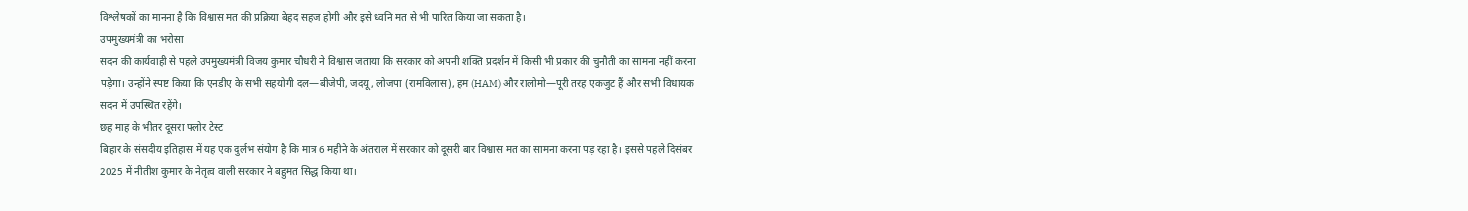विश्लेषकों का मानना है कि विश्वास मत की प्रक्रिया बेहद सहज होगी और इसे ध्वनि मत से भी पारित किया जा सकता है।
उपमुख्यमंत्री का भरोसा
सदन की कार्यवाही से पहले उपमुख्यमंत्री विजय कुमार चौधरी ने विश्वास जताया कि सरकार को अपनी शक्ति प्रदर्शन में किसी भी प्रकार की चुनौती का सामना नहीं करना पड़ेगा। उन्होंने स्पष्ट किया कि एनडीए के सभी सहयोगी दल—बीजेपी, जदयू, लोजपा (रामविलास), हम (HAM) और रालोमो—पूरी तरह एकजुट हैं और सभी विधायक सदन में उपस्थित रहेंगे।
छह माह के भीतर दूसरा फ्लोर टेस्ट
बिहार के संसदीय इतिहास में यह एक दुर्लभ संयोग है कि मात्र 6 महीने के अंतराल में सरकार को दूसरी बार विश्वास मत का सामना करना पड़ रहा है। इससे पहले दिसंबर 2025 में नीतीश कुमार के नेतृत्व वाली सरकार ने बहुमत सिद्ध किया था।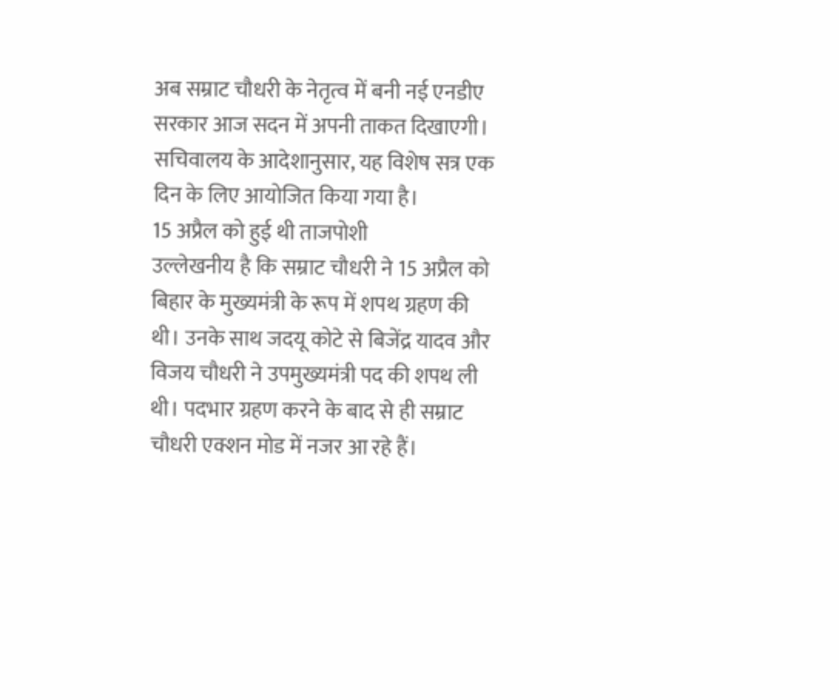अब सम्राट चौधरी के नेतृत्व में बनी नई एनडीए सरकार आज सदन में अपनी ताकत दिखाएगी। सचिवालय के आदेशानुसार, यह विशेष सत्र एक दिन के लिए आयोजित किया गया है।
15 अप्रैल को हुई थी ताजपोशी
उल्लेखनीय है कि सम्राट चौधरी ने 15 अप्रैल को बिहार के मुख्यमंत्री के रूप में शपथ ग्रहण की थी। उनके साथ जदयू कोटे से बिजेंद्र यादव और विजय चौधरी ने उपमुख्यमंत्री पद की शपथ ली थी। पदभार ग्रहण करने के बाद से ही सम्राट चौधरी एक्शन मोड में नजर आ रहे हैं।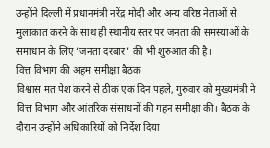उन्होंने दिल्ली में प्रधानमंत्री नरेंद्र मोदी और अन्य वरिष्ठ नेताओं से मुलाकात करने के साथ ही स्थानीय स्तर पर जनता की समस्याओं के समाधान के लिए ‘जनता दरबार’ की भी शुरुआत की है।
वित्त विभाग की अहम समीक्षा बैठक
विश्वास मत पेश करने से ठीक एक दिन पहले, गुरुवार को मुख्यमंत्री ने वित्त विभाग और आंतरिक संसाधनों की गहन समीक्षा की। बैठक के दौरान उन्होंने अधिकारियों को निर्देश दिया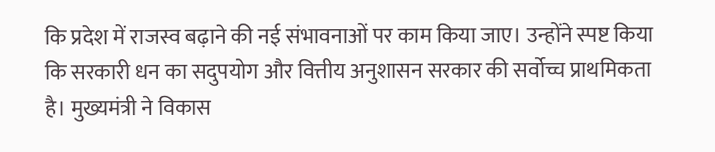कि प्रदेश में राजस्व बढ़ाने की नई संभावनाओं पर काम किया जाए। उन्होंने स्पष्ट किया कि सरकारी धन का सदुपयोग और वित्तीय अनुशासन सरकार की सर्वोच्च प्राथमिकता है। मुख्यमंत्री ने विकास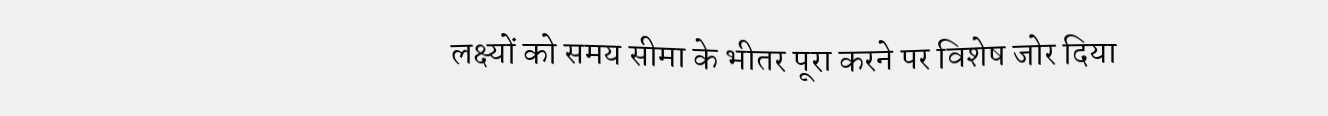लक्ष्यों को समय सीमा के भीतर पूरा करने पर विशेष जोर दिया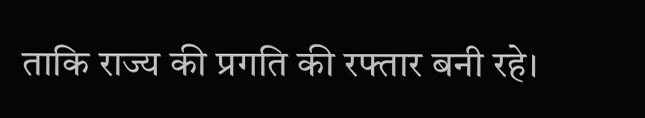ताकि राज्य की प्रगति की रफ्तार बनी रहे।